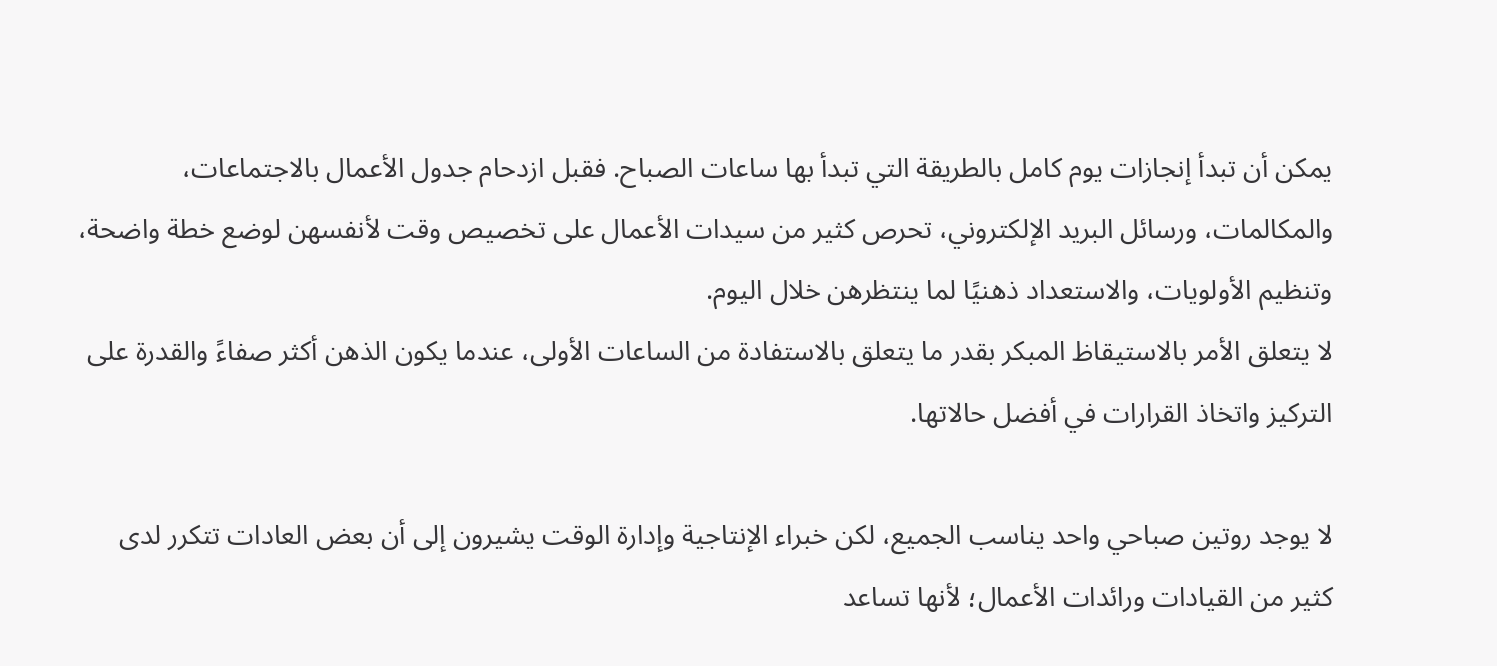يمكن أن تبدأ إنجازات يوم كامل بالطريقة التي تبدأ بها ساعات الصباح. فقبل ازدحام جدول الأعمال بالاجتماعات، والمكالمات، ورسائل البريد الإلكتروني، تحرص كثير من سيدات الأعمال على تخصيص وقت لأنفسهن لوضع خطة واضحة، وتنظيم الأولويات، والاستعداد ذهنيًا لما ينتظرهن خلال اليوم.
لا يتعلق الأمر بالاستيقاظ المبكر بقدر ما يتعلق بالاستفادة من الساعات الأولى، عندما يكون الذهن أكثر صفاءً والقدرة على التركيز واتخاذ القرارات في أفضل حالاتها.

لا يوجد روتين صباحي واحد يناسب الجميع، لكن خبراء الإنتاجية وإدارة الوقت يشيرون إلى أن بعض العادات تتكرر لدى كثير من القيادات ورائدات الأعمال؛ لأنها تساعد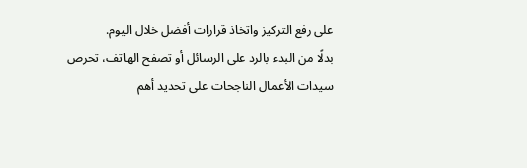على رفع التركيز واتخاذ قرارات أفضل خلال اليوم.
بدلًا من البدء بالرد على الرسائل أو تصفح الهاتف، تحرص سيدات الأعمال الناجحات على تحديد أهم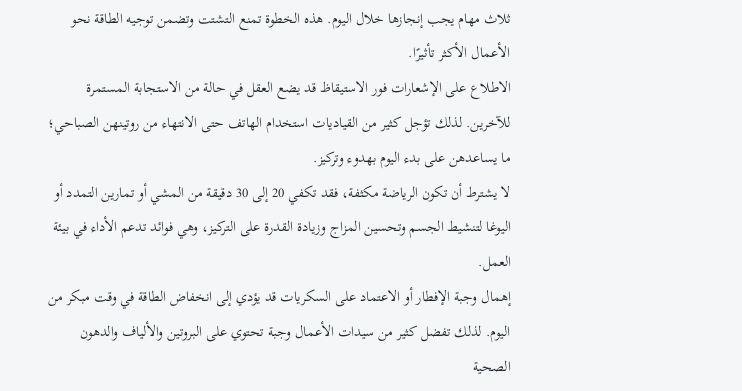ثلاث مهام يجب إنجازها خلال اليوم. هذه الخطوة تمنع التشتت وتضمن توجيه الطاقة نحو الأعمال الأكثر تأثيرًا.
الاطلاع على الإشعارات فور الاستيقاظ قد يضع العقل في حالة من الاستجابة المستمرة للآخرين. لذلك تؤجل كثير من القياديات استخدام الهاتف حتى الانتهاء من روتينهن الصباحي؛ ما يساعدهن على بدء اليوم بهدوء وتركيز.
لا يشترط أن تكون الرياضة مكثفة، فقد تكفي 20 إلى 30 دقيقة من المشي أو تمارين التمدد أو اليوغا لتنشيط الجسم وتحسين المزاج وزيادة القدرة على التركيز، وهي فوائد تدعم الأداء في بيئة العمل.
إهمال وجبة الإفطار أو الاعتماد على السكريات قد يؤدي إلى انخفاض الطاقة في وقت مبكر من اليوم. لذلك تفضل كثير من سيدات الأعمال وجبة تحتوي على البروتين والألياف والدهون الصحية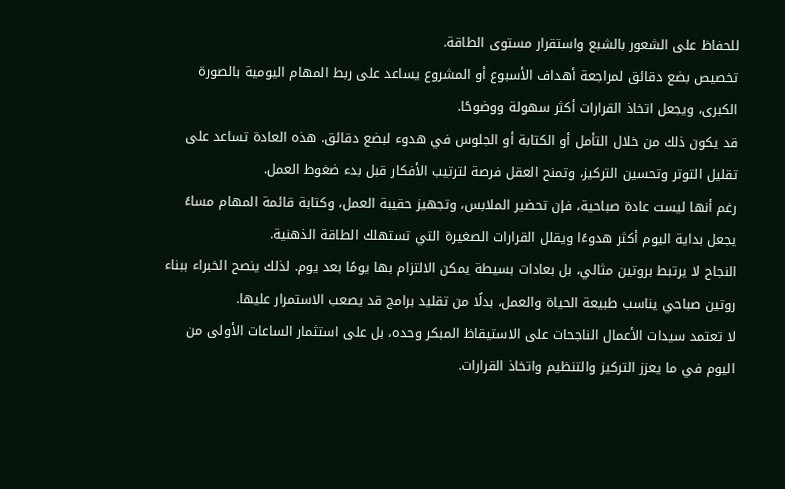للحفاظ على الشعور بالشبع واستقرار مستوى الطاقة.
تخصيص بضع دقائق لمراجعة أهداف الأسبوع أو المشروع يساعد على ربط المهام اليومية بالصورة الكبرى، ويجعل اتخاذ القرارات أكثر سهولة ووضوحًا.
قد يكون ذلك من خلال التأمل أو الكتابة أو الجلوس في هدوء لبضع دقائق. هذه العادة تساعد على تقليل التوتر وتحسين التركيز، وتمنح العقل فرصة لترتيب الأفكار قبل بدء ضغوط العمل.
رغم أنها ليست عادة صباحية، فإن تحضير الملابس، وتجهيز حقيبة العمل، وكتابة قائمة المهام مساءً يجعل بداية اليوم أكثر هدوءًا ويقلل القرارات الصغيرة التي تستهلك الطاقة الذهنية.
النجاح لا يرتبط بروتين مثالي، بل بعادات بسيطة يمكن الالتزام بها يومًا بعد يوم. لذلك ينصح الخبراء ببناء روتين صباحي يناسب طبيعة الحياة والعمل، بدلًا من تقليد برامج قد يصعب الاستمرار عليها.
لا تعتمد سيدات الأعمال الناجحات على الاستيقاظ المبكر وحده، بل على استثمار الساعات الأولى من اليوم في ما يعزز التركيز والتنظيم واتخاذ القرارات.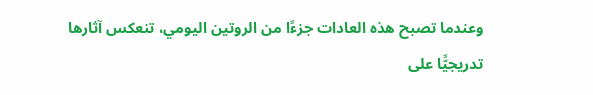وعندما تصبح هذه العادات جزءًا من الروتين اليومي، تنعكس آثارها تدريجيًّا على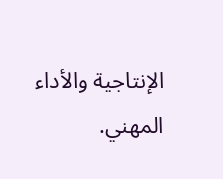الإنتاجية والأداء المهني.